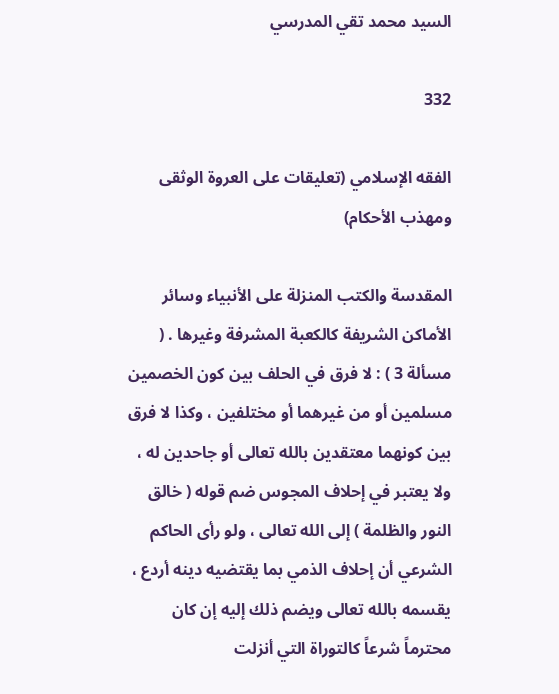السيد محمد تقي المدرسي

332

الفقه الإسلامي (تعليقات على العروة الوثقى ومهذب الأحكام)

المقدسة والكتب المنزلة على الأنبياء وسائر الأماكن الشريفة كالكعبة المشرفة وغيرها . ( مسألة 3 ) : لا فرق في الحلف بين كون الخصمين مسلمين أو من غيرهما أو مختلفين ، وكذا لا فرق بين كونهما معتقدين بالله تعالى أو جاحدين له ، ولا يعتبر في إحلاف المجوس ضم قوله ( خالق النور والظلمة ) إلى الله تعالى ، ولو رأى الحاكم الشرعي أن إحلاف الذمي بما يقتضيه دينه أردع ، يقسمه بالله تعالى ويضم ذلك إليه إن كان محترماً شرعاً كالتوراة التي أنزلت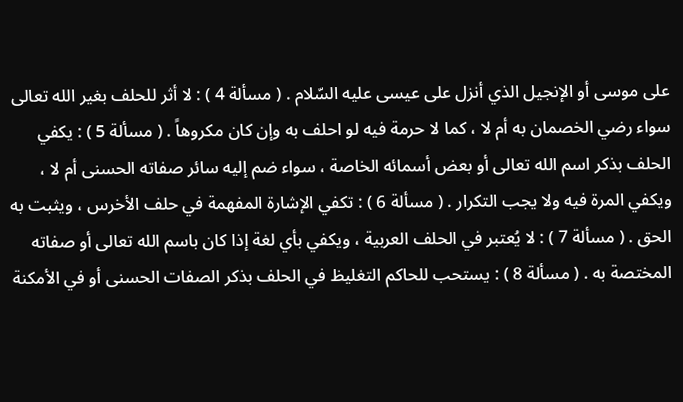على موسى أو الإنجيل الذي أنزل على عيسى عليه السّلام . ( مسألة 4 ) : لا أثر للحلف بغير الله تعالى سواء رضي الخصمان به أم لا ، كما لا حرمة فيه لو احلف به وإن كان مكروهاً . ( مسألة 5 ) : يكفي الحلف بذكر اسم الله تعالى أو بعض أسمائه الخاصة ، سواء ضم إليه سائر صفاته الحسنى أم لا ، ويكفي المرة فيه ولا يجب التكرار . ( مسألة 6 ) : تكفي الإشارة المفهمة في حلف الأخرس ، ويثبت به الحق . ( مسألة 7 ) : لا يُعتبر في الحلف العربية ، ويكفي بأي لغة إذا كان باسم الله تعالى أو صفاته المختصة به . ( مسألة 8 ) : يستحب للحاكم التغليظ في الحلف بذكر الصفات الحسنى أو في الأمكنة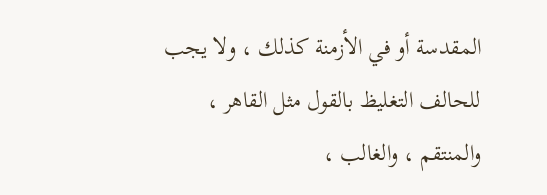المقدسة أو في الأزمنة كذلك ، ولا يجب للحالف التغليظ بالقول مثل القاهر ، والمنتقم ، والغالب ،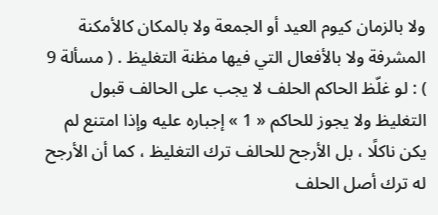ولا بالزمان كيوم العيد أو الجمعة ولا بالمكان كالأمكنة المشرفة ولا بالأفعال التي فيها مظنة التغليظ . ( مسألة 9 ) : لو غلّظ الحاكم الحلف لا يجب على الحالف قبول التغليظ ولا يجوز للحاكم « 1 » إجباره عليه وإذا امتنع لم يكن ناكلًا ، بل الأرجح للحالف ترك التغليظ ، كما أن الأرجح له ترك أصل الحلف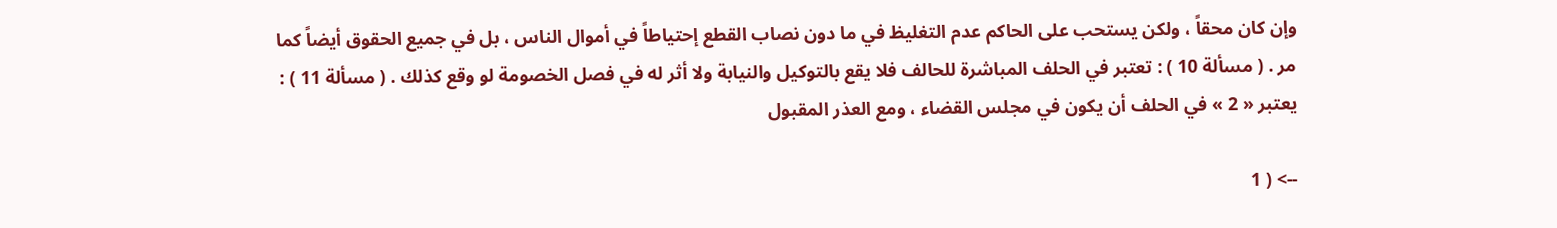وإن كان محقاً ، ولكن يستحب على الحاكم عدم التغليظ في ما دون نصاب القطع إحتياطاً في أموال الناس ، بل في جميع الحقوق أيضاً كما مر . ( مسألة 10 ) : تعتبر في الحلف المباشرة للحالف فلا يقع بالتوكيل والنيابة ولا أثر له في فصل الخصومة لو وقع كذلك . ( مسألة 11 ) : يعتبر « 2 » في الحلف أن يكون في مجلس القضاء ، ومع العذر المقبول

--> ( 1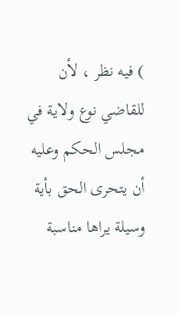) فيه نظر ، لأن للقاضي نوع ولاية في مجلس الحكم وعليه أن يتحرى الحق بأية وسيلة يراها مناسبة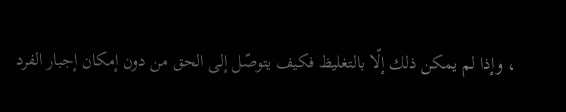، وإذا لم يمكن ذلك إلّا بالتغليظ فكيف يتوصّل إلى الحق من دون إمكان إجبار الفرد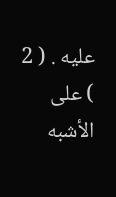عليه . ( 2 ) على الأشبه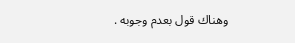وهناك قول بعدم وجوبه .